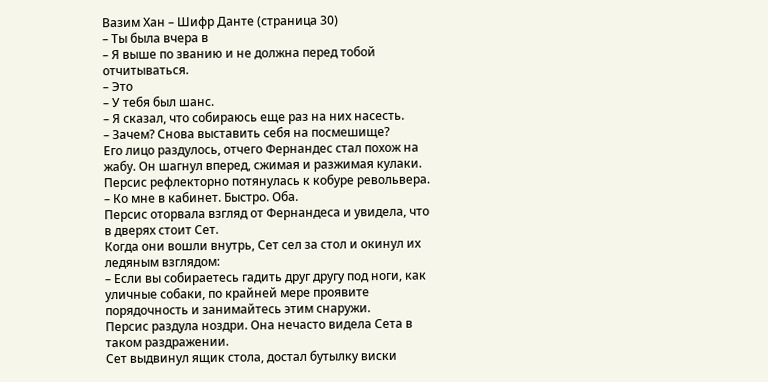Вазим Хан – Шифр Данте (страница 30)
– Ты была вчера в
– Я выше по званию и не должна перед тобой отчитываться.
– Это
– У тебя был шанс.
– Я сказал, что собираюсь еще раз на них насесть.
– Зачем? Снова выставить себя на посмешище?
Его лицо раздулось, отчего Фернандес стал похож на жабу. Он шагнул вперед, сжимая и разжимая кулаки. Персис рефлекторно потянулась к кобуре револьвера.
– Ко мне в кабинет. Быстро. Оба.
Персис оторвала взгляд от Фернандеса и увидела, что в дверях стоит Сет.
Когда они вошли внутрь, Сет сел за стол и окинул их ледяным взглядом:
– Если вы собираетесь гадить друг другу под ноги, как уличные собаки, по крайней мере проявите порядочность и занимайтесь этим снаружи.
Персис раздула ноздри. Она нечасто видела Сета в таком раздражении.
Сет выдвинул ящик стола, достал бутылку виски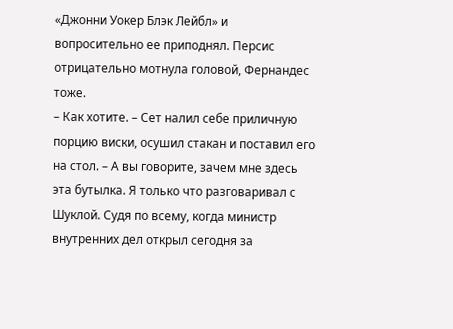«Джонни Уокер Блэк Лейбл» и вопросительно ее приподнял. Персис отрицательно мотнула головой, Фернандес тоже.
– Как хотите. – Сет налил себе приличную порцию виски, осушил стакан и поставил его на стол. – А вы говорите, зачем мне здесь эта бутылка. Я только что разговаривал с Шуклой. Судя по всему, когда министр внутренних дел открыл сегодня за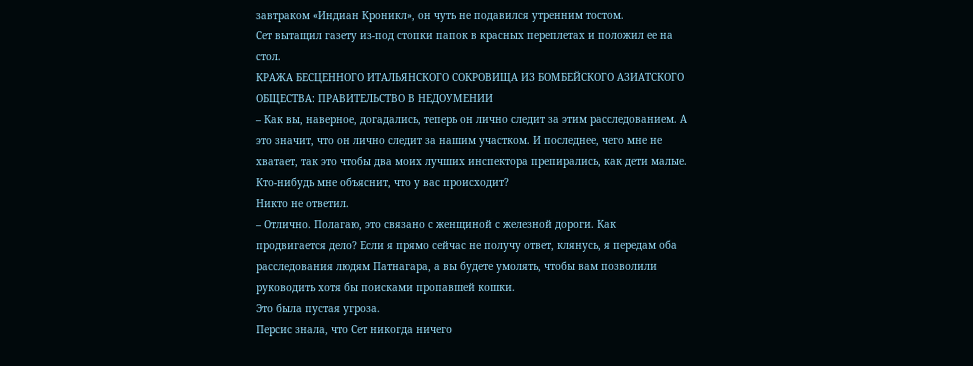завтраком «Индиан Кроникл», он чуть не подавился утренним тостом.
Сет вытащил газету из-под стопки папок в красных переплетах и положил ее на стол.
КРАЖА БЕСЦЕННОГО ИТАЛЬЯНСКОГО СОКРОВИЩА ИЗ БОМБЕЙСКОГО АЗИАТСКОГО ОБЩЕСТВА: ПРАВИТЕЛЬСТВО В НЕДОУМЕНИИ
– Как вы, наверное, догадались, теперь он лично следит за этим расследованием. А это значит, что он лично следит за нашим участком. И последнее, чего мне не хватает, так это чтобы два моих лучших инспектора препирались, как дети малые. Кто-нибудь мне объяснит, что у вас происходит?
Никто не ответил.
– Отлично. Полагаю, это связано с женщиной с железной дороги. Как продвигается дело? Если я прямо сейчас не получу ответ, клянусь, я передам оба расследования людям Патнагара, а вы будете умолять, чтобы вам позволили руководить хотя бы поисками пропавшей кошки.
Это была пустая угроза.
Персис знала, что Сет никогда ничего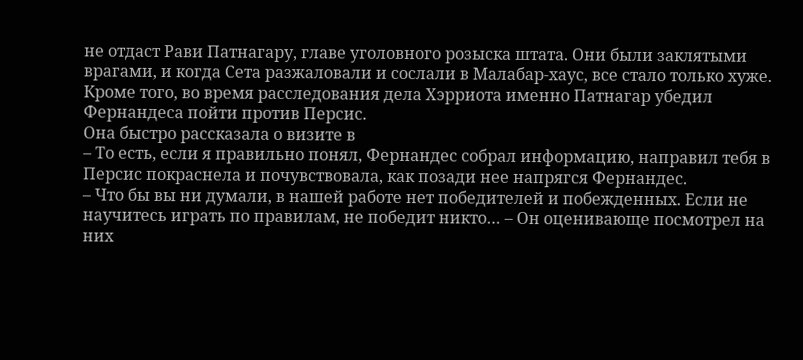не отдаст Рави Патнагару, главе уголовного розыска штата. Они были заклятыми врагами, и когда Сета разжаловали и сослали в Малабар-хаус, все стало только хуже. Кроме того, во время расследования дела Хэрриота именно Патнагар убедил Фернандеса пойти против Персис.
Она быстро рассказала о визите в
– То есть, если я правильно понял, Фернандес собрал информацию, направил тебя в
Персис покраснела и почувствовала, как позади нее напрягся Фернандес.
– Что бы вы ни думали, в нашей работе нет победителей и побежденных. Если не научитесь играть по правилам, не победит никто… – Он оценивающе посмотрел на них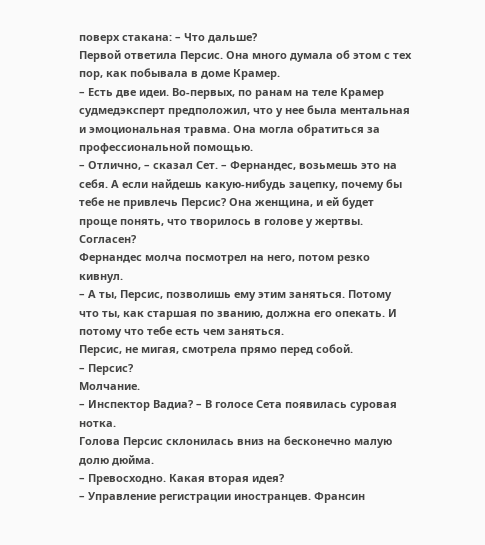поверх стакана: – Что дальше?
Первой ответила Персис. Она много думала об этом с тех пор, как побывала в доме Крамер.
– Есть две идеи. Во-первых, по ранам на теле Крамер судмедэксперт предположил, что у нее была ментальная и эмоциональная травма. Она могла обратиться за профессиональной помощью.
– Отлично, – сказал Сет. – Фернандес, возьмешь это на себя. А если найдешь какую-нибудь зацепку, почему бы тебе не привлечь Персис? Она женщина, и ей будет проще понять, что творилось в голове у жертвы. Согласен?
Фернандес молча посмотрел на него, потом резко кивнул.
– А ты, Персис, позволишь ему этим заняться. Потому что ты, как старшая по званию, должна его опекать. И потому что тебе есть чем заняться.
Персис, не мигая, смотрела прямо перед собой.
– Персис?
Молчание.
– Инспектор Вадиа? – В голосе Сета появилась суровая нотка.
Голова Персис склонилась вниз на бесконечно малую долю дюйма.
– Превосходно. Какая вторая идея?
– Управление регистрации иностранцев. Франсин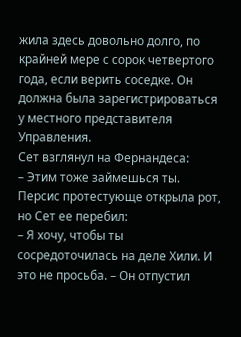жила здесь довольно долго, по крайней мере с сорок четвертого года, если верить соседке. Он должна была зарегистрироваться у местного представителя Управления.
Сет взглянул на Фернандеса:
– Этим тоже займешься ты.
Персис протестующе открыла рот, но Сет ее перебил:
– Я хочу, чтобы ты сосредоточилась на деле Хили. И это не просьба. – Он отпустил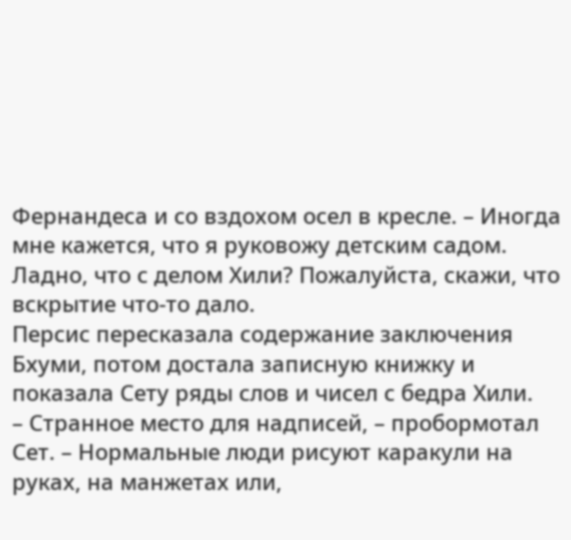Фернандеса и со вздохом осел в кресле. – Иногда мне кажется, что я руковожу детским садом. Ладно, что с делом Хили? Пожалуйста, скажи, что вскрытие что-то дало.
Персис пересказала содержание заключения Бхуми, потом достала записную книжку и показала Сету ряды слов и чисел с бедра Хили.
– Странное место для надписей, – пробормотал Сет. – Нормальные люди рисуют каракули на руках, на манжетах или,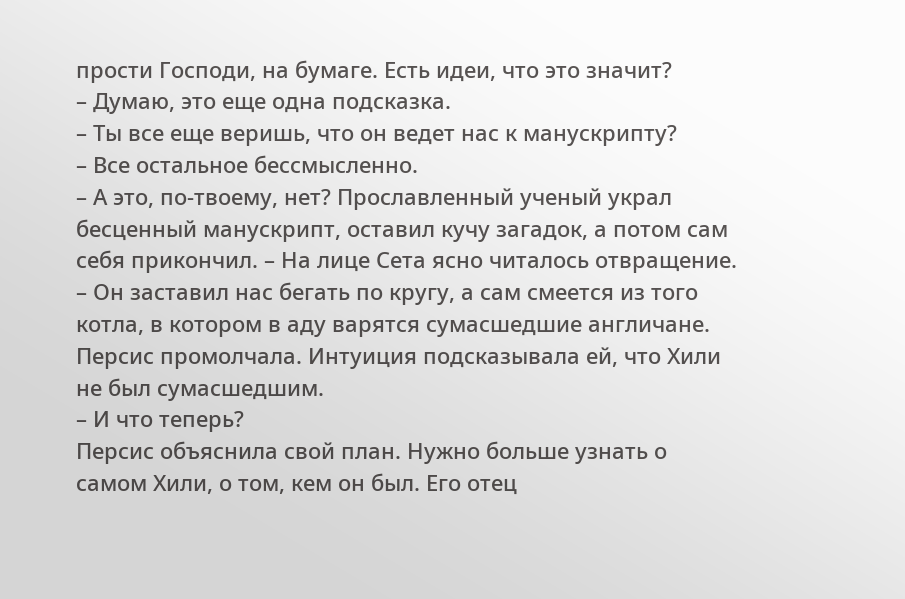прости Господи, на бумаге. Есть идеи, что это значит?
– Думаю, это еще одна подсказка.
– Ты все еще веришь, что он ведет нас к манускрипту?
– Все остальное бессмысленно.
– А это, по-твоему, нет? Прославленный ученый украл бесценный манускрипт, оставил кучу загадок, а потом сам себя прикончил. – На лице Сета ясно читалось отвращение. – Он заставил нас бегать по кругу, а сам смеется из того котла, в котором в аду варятся сумасшедшие англичане.
Персис промолчала. Интуиция подсказывала ей, что Хили не был сумасшедшим.
– И что теперь?
Персис объяснила свой план. Нужно больше узнать о самом Хили, о том, кем он был. Его отец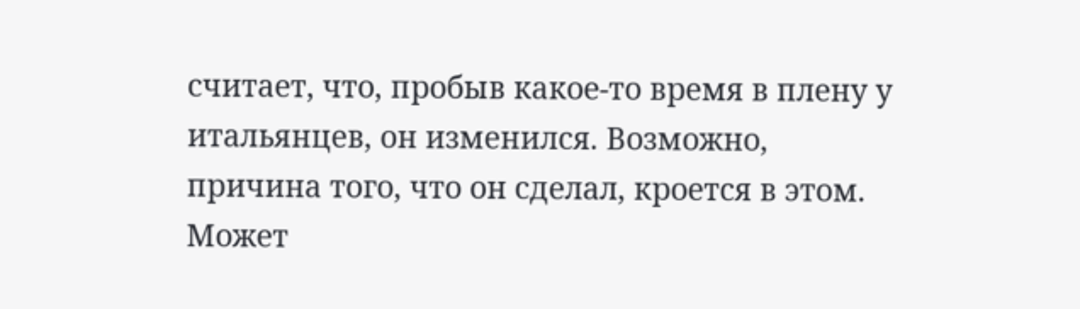считает, что, пробыв какое-то время в плену у итальянцев, он изменился. Возможно, причина того, что он сделал, кроется в этом. Может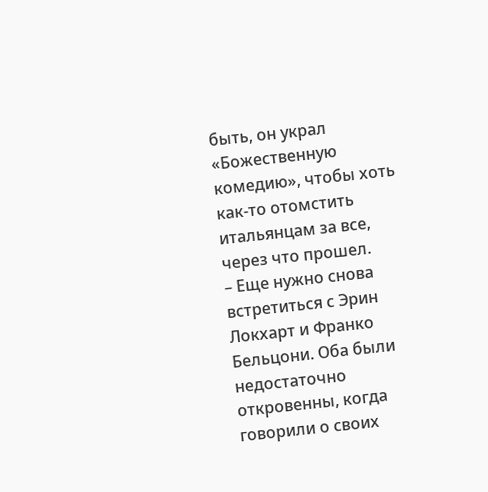быть, он украл «Божественную комедию», чтобы хоть как-то отомстить итальянцам за все, через что прошел.
– Еще нужно снова встретиться с Эрин Локхарт и Франко Бельцони. Оба были недостаточно откровенны, когда говорили о своих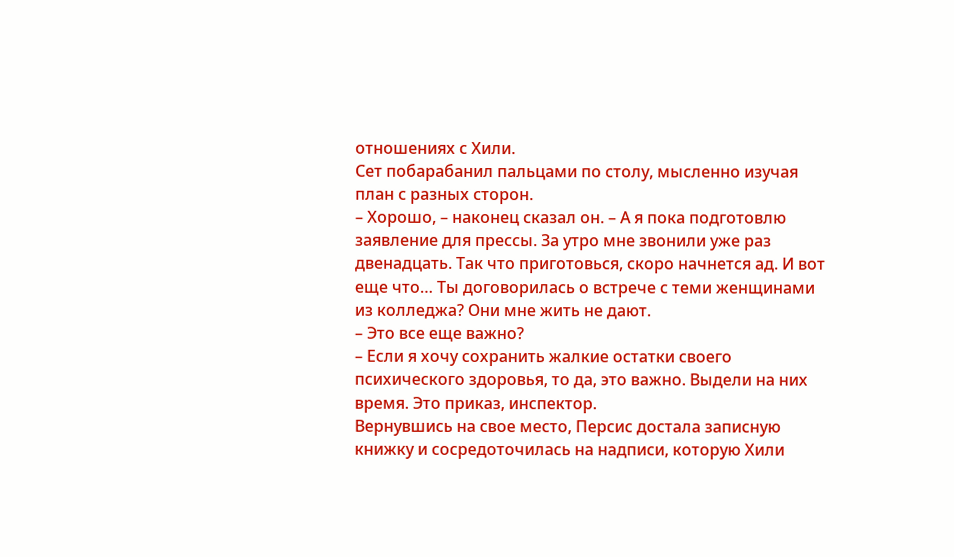отношениях с Хили.
Сет побарабанил пальцами по столу, мысленно изучая план с разных сторон.
– Хорошо, – наконец сказал он. – А я пока подготовлю заявление для прессы. За утро мне звонили уже раз двенадцать. Так что приготовься, скоро начнется ад. И вот еще что… Ты договорилась о встрече с теми женщинами из колледжа? Они мне жить не дают.
– Это все еще важно?
– Если я хочу сохранить жалкие остатки своего психического здоровья, то да, это важно. Выдели на них время. Это приказ, инспектор.
Вернувшись на свое место, Персис достала записную книжку и сосредоточилась на надписи, которую Хили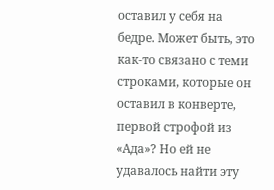оставил у себя на бедре. Может быть, это как-то связано с теми строками, которые он оставил в конверте, первой строфой из «Ада»? Но ей не удавалось найти эту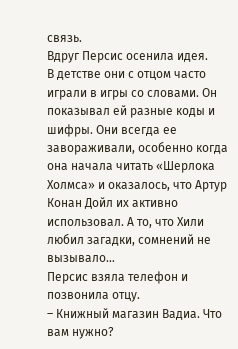связь.
Вдруг Персис осенила идея.
В детстве они с отцом часто играли в игры со словами. Он показывал ей разные коды и шифры. Они всегда ее завораживали, особенно когда она начала читать «Шерлока Холмса» и оказалось, что Артур Конан Дойл их активно использовал. А то, что Хили любил загадки, сомнений не вызывало…
Персис взяла телефон и позвонила отцу.
– Книжный магазин Вадиа. Что вам нужно?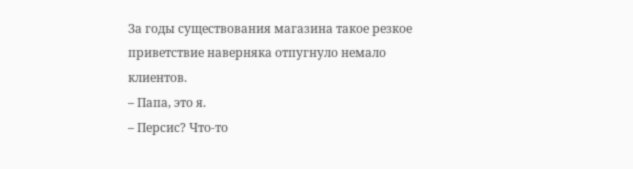За годы существования магазина такое резкое приветствие наверняка отпугнуло немало клиентов.
– Папа, это я.
– Персис? Что-то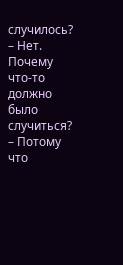случилось?
– Нет. Почему что-то должно было случиться?
– Потому что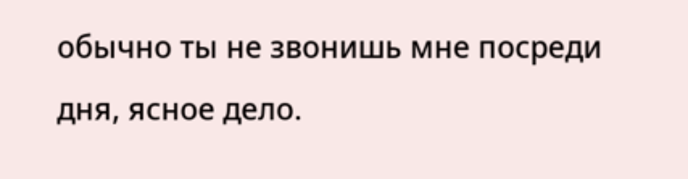обычно ты не звонишь мне посреди дня, ясное дело.